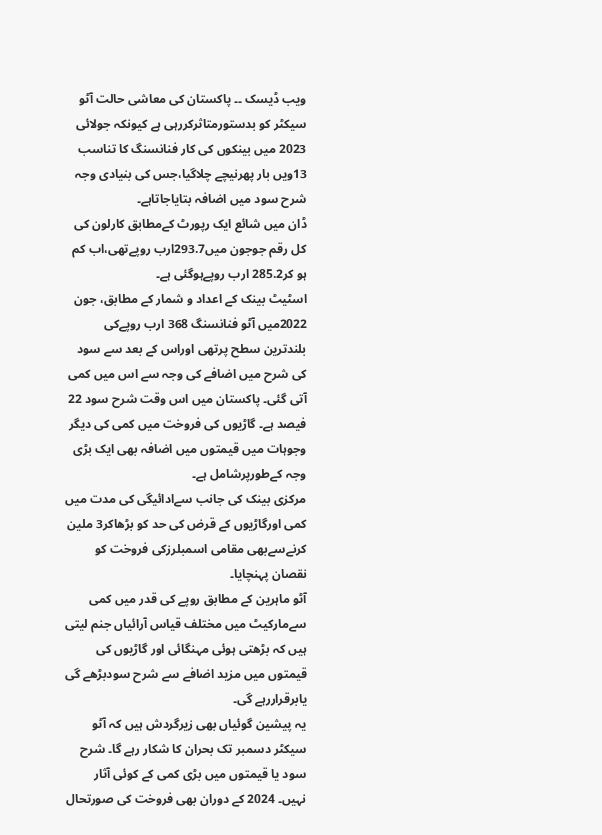ویب ڈیسک ۔۔ پاکستان کی معاشی حالت آٹو سیکٹر کو بدستورمتاثرکررہی ہے کیونکہ جولائی 2023 میں بینکوں کی کار فنانسنگ کا تناسب 13ویں بار پھرنیچے چلاگیا،جس کی بنیادی وجہ شرح سود میں اضافہ بتایاجاتاہے۔
ڈان میں شائع ایک رپورٹ کےمطابق کارلون کی کل رقم جوجون میں293.7ارب روپےتھی،اب کم ہو کر285.2 ارب روپےہوگئی ہے۔
اسٹیٹ بینک کے اعداد و شمار کے مطابق، جون 2022میں آٹو فنانسنگ 368 ارب روپےکی بلندترین سطح پرتھی اوراس کے بعد سے سود کی شرح میں اضافے کی وجہ سے اس میں کمی آتی گئی۔ پاکستان میں اس وقت شرح سود 22 فیصد ہے۔ گاڑیوں کی فروخت میں کمی کی دیگر وجوہات میں قیمتوں میں اضافہ بھی ایک بڑی وجہ کےطورپرشامل ہے۔
مرکزی بینک کی جانب سےادائیگی کی مدت میں کمی اورگاڑیوں کے قرض کی حد کو بڑھاکر3 ملین کرنےسےبھی مقامی اسمبلرزکی فروخت کو نقصان پہنچایا۔
آٹو ماہرین کے مطابق روپے کی قدر میں کمی سےمارکیٹ میں مختلف قیاس آرائیاں جنم لیتی ہیں کہ بڑھتی ہوئی مہنگائی اور گاڑیوں کی قیمتوں میں مزید اضافے سے شرح سودبڑھے گی یابرقراررہے گی۔
یہ پیشین گوئیاں بھی زیرگردش ہیں کہ آٹو سیکٹر دسمبر تک بحران کا شکار رہے گا۔ شرح سود یا قیمتوں میں بڑی کمی کے کوئی آثار نہیں۔ 2024 کے دوران بھی فروخت کی صورتحال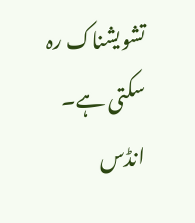تشویشناک رہ سکتی ہے۔
انڈس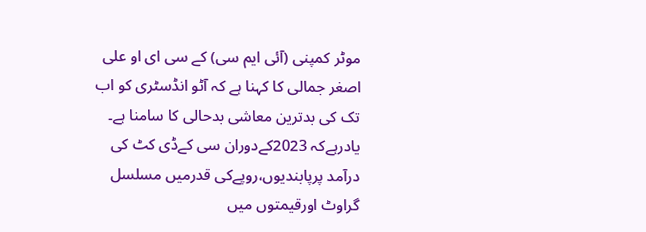موٹر کمپنی (آئی ایم سی) کے سی ای او علی اصغر جمالی کا کہنا ہے کہ آٹو انڈسٹری کو اب تک کی بدترین معاشی بدحالی کا سامنا ہے۔
یادرہےکہ 2023کےدوران سی کےڈی کٹ کی درآمد پرپابندیوں،روپےکی قدرمیں مسلسل گراوٹ اورقیمتوں میں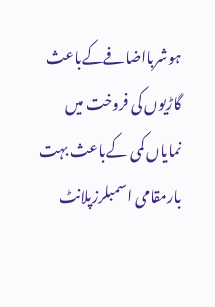ہوشربااضافےکےباعث گاڑیوں کی فروخت میں نمایاں کمی کےباعث بہت بارمقامی اسمبلرزپلانٹ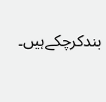بندکرچکےہیں۔